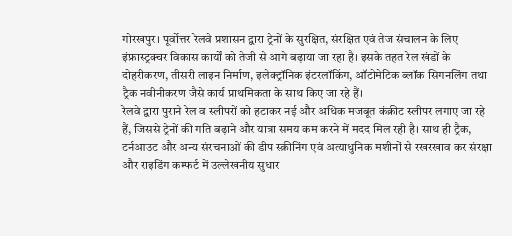गोरखपुर। पूर्वोत्तर रेलवे प्रशासन द्वारा ट्रेनों के सुरक्षित, संरक्षित एवं तेज संचालन के लिए इंफ्रास्ट्रक्चर विकास कार्यों को तेजी से आगे बढ़ाया जा रहा है। इसके तहत रेल खंडों के दोहरीकरण, तीसरी लाइन निर्माण, इलेक्ट्रॉनिक इंटरलॉकिंग, ऑटोमेटिक ब्लॉक सिगनलिंग तथा ट्रैक नवीनीकरण जैसे कार्य प्राथमिकता के साथ किए जा रहे हैं।
रेलवे द्वारा पुराने रेल व स्लीपरों को हटाकर नई और अधिक मजबूत कंक्रीट स्लीपर लगाए जा रहे हैं, जिससे ट्रेनों की गति बढ़ाने और यात्रा समय कम करने में मदद मिल रही है। साथ ही ट्रैक, टर्नआउट और अन्य संरचनाओं की डीप स्क्रीनिंग एवं अत्याधुनिक मशीनों से रखरखाव कर संरक्षा और राइडिंग कम्फर्ट में उल्लेखनीय सुधार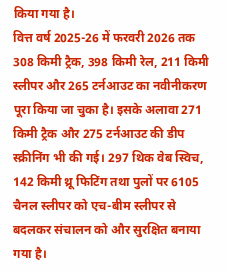किया गया है।
वित्त वर्ष 2025-26 में फरवरी 2026 तक 308 किमी ट्रैक, 398 किमी रेल, 211 किमी स्लीपर और 265 टर्नआउट का नवीनीकरण पूरा किया जा चुका है। इसके अलावा 271 किमी ट्रैक और 275 टर्नआउट की डीप स्क्रीनिंग भी की गई। 297 थिक वेब स्विच, 142 किमी थ्रू फिटिंग तथा पुलों पर 6105 चैनल स्लीपर को एच-बीम स्लीपर से बदलकर संचालन को और सुरक्षित बनाया गया है।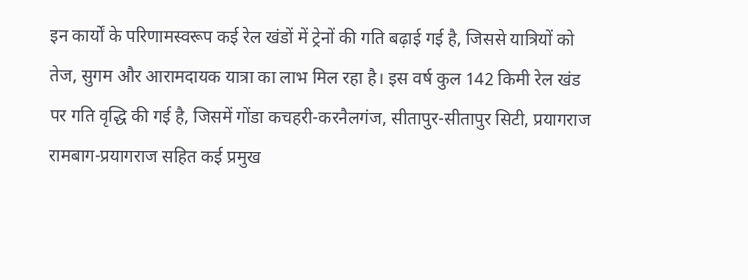इन कार्यों के परिणामस्वरूप कई रेल खंडों में ट्रेनों की गति बढ़ाई गई है, जिससे यात्रियों को तेज, सुगम और आरामदायक यात्रा का लाभ मिल रहा है। इस वर्ष कुल 142 किमी रेल खंड पर गति वृद्धि की गई है, जिसमें गोंडा कचहरी-करनैलगंज, सीतापुर-सीतापुर सिटी, प्रयागराज रामबाग-प्रयागराज सहित कई प्रमुख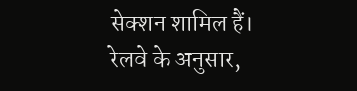सेक्शन शामिल हैं।
रेलवे के अनुसार,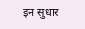इन सुधार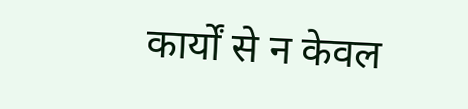कार्यों से न केवल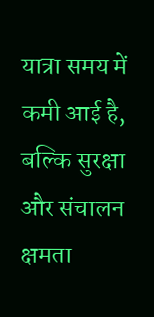यात्रा समय में कमी आई है, बल्कि सुरक्षा और संचालन क्षमता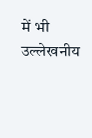में भी उल्लेखनीय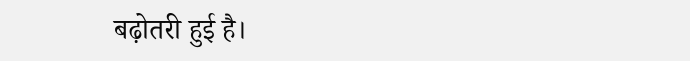बढ़ोतरी हुई है।